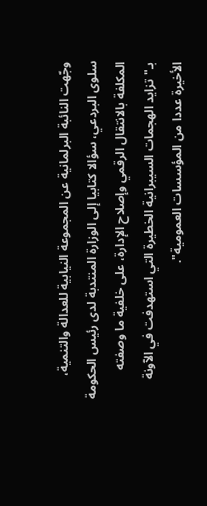وجّهت النائبة البرلمانية عن المجموعة النيابية للعدالة والتنمية، سلوى البردعي، سؤالا كتابيا إلى الوزارة المنتدبة لدى رئيس الحكومة المكلفة بالانتقال الرقمي وإصلاح الإدارة، على خلفية ما وصفته بـ"تزايد الهجمات السيبرانية الخطيرة التي استهدفت في الآونة الأخيرة عددا من المؤسسات العمومية".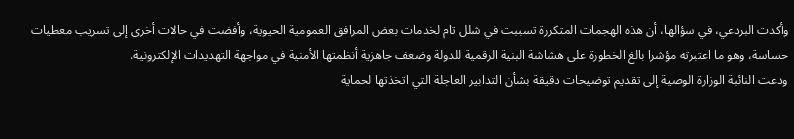وأكدت البردعي، في سؤالها، أن هذه الهجمات المتكررة تسببت في شلل تام لخدمات بعض المرافق العمومية الحيوية، وأفضت في حالات أخرى إلى تسريب معطيات حساسة، وهو ما اعتبرته مؤشرا بالغ الخطورة على هشاشة البنية الرقمية للدولة وضعف جاهزية أنظمتها الأمنية في مواجهة التهديدات الإلكترونية.
ودعت النائبة الوزارة الوصية إلى تقديم توضيحات دقيقة بشأن التدابير العاجلة التي اتخذتها لحماية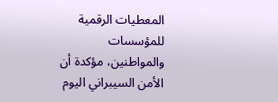المعطيات الرقمية للمؤسسات والمواطنين، مؤكدة أن الأمن السيبراني اليوم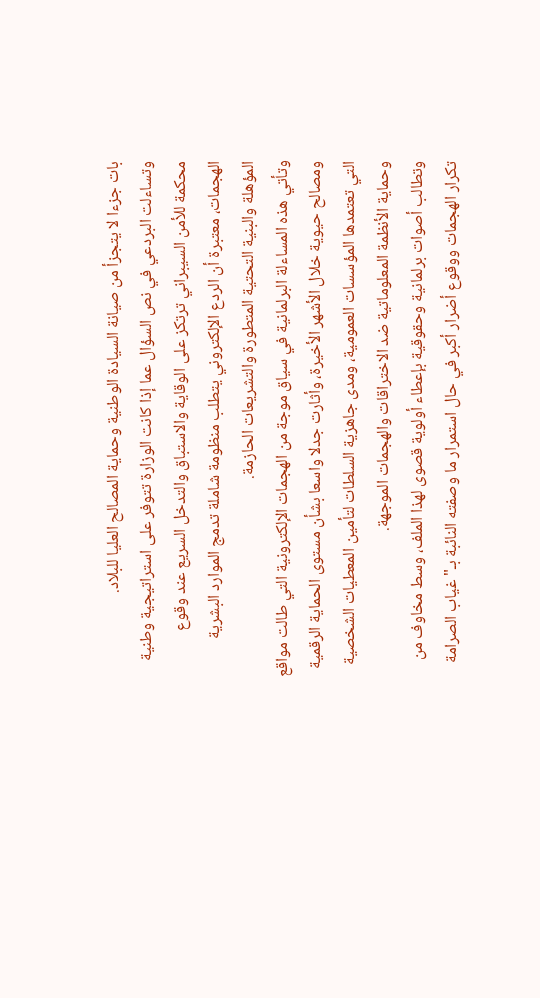بات جزءا لا يتجزأ من صيانة السيادة الوطنية وحماية المصالح العليا للبلاد.
وتساءلت البردعي في نص السؤال عما إذا كانت الوزارة تتوفر على استراتيجية وطنية محكمة للأمن السيبراني ترتكز على الوقاية والاستباق والتدخل السريع عند وقوع الهجمات، معتبرة أن الردع الإلكتروني يتطلب منظومة شاملة تدمج الموارد البشرية المؤهلة والبنية التحتية المتطورة والتشريعات الحازمة.
وتأتي هذه المساءلة البرلمانية في سياق موجة من الهجمات الإلكترونية التي طالت مواقع ومصالح حيوية خلال الأشهر الأخيرة، وأثارت جدلا واسعا بشأن مستوى الحماية الرقمية التي تعتمدها المؤسسات العمومية، ومدى جاهزية السلطات لتأمين المعطيات الشخصية وحماية الأنظمة المعلوماتية ضد الاختراقات والهجمات الموجهة.
وتطالب أصوات برلمانية وحقوقية بإعطاء أولوية قصوى لهذا الملف، وسط مخاوف من تكرار الهجمات ووقوع أضرار أكبر في حال استمرار ما وصفته النائبة بـ"غياب الصرامة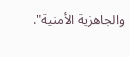والجاهزية الأمنية".